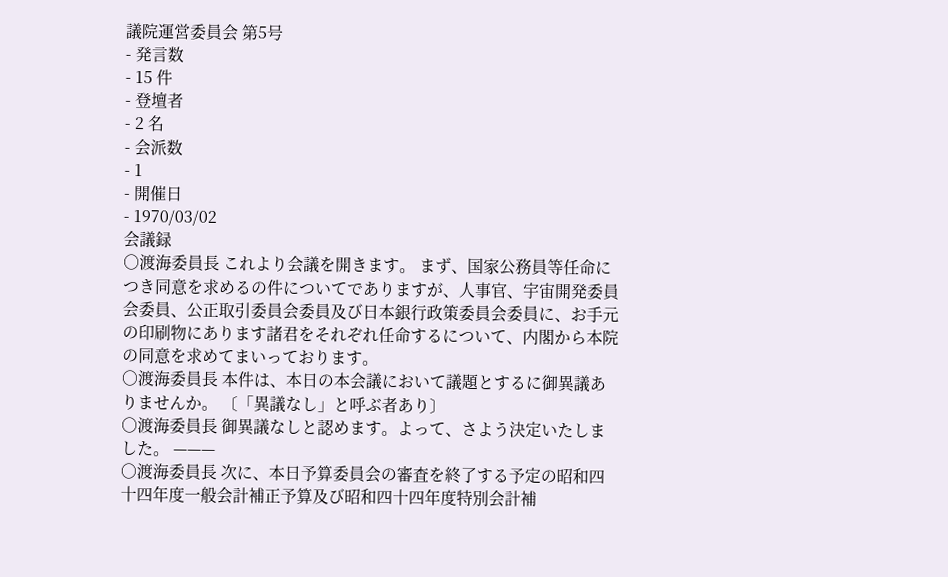議院運営委員会 第5号
- 発言数
- 15 件
- 登壇者
- 2 名
- 会派数
- 1
- 開催日
- 1970/03/02
会議録
○渡海委員長 これより会議を開きます。 まず、国家公務員等任命につき同意を求めるの件についてでありますが、人事官、宇宙開発委員会委員、公正取引委員会委員及び日本銀行政策委員会委員に、お手元の印刷物にあります諸君をそれぞれ任命するについて、内閣から本院の同意を求めてまいっております。
○渡海委員長 本件は、本日の本会議において議題とするに御異議ありませんか。 〔「異議なし」と呼ぶ者あり〕
○渡海委員長 御異議なしと認めます。よって、さよう決定いたしました。 ———
○渡海委員長 次に、本日予算委員会の審査を終了する予定の昭和四十四年度一般会計補正予算及び昭和四十四年度特別会計補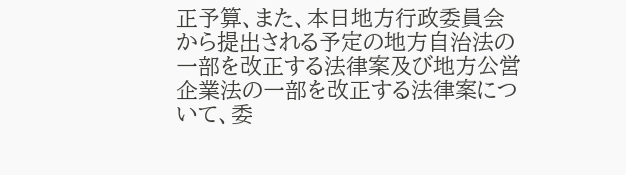正予算、また、本日地方行政委員会から提出される予定の地方自治法の一部を改正する法律案及び地方公営企業法の一部を改正する法律案について、委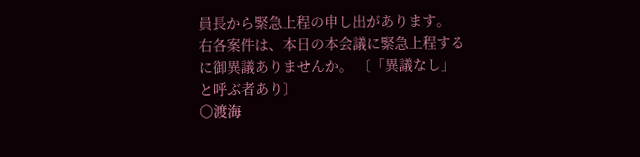員長から緊急上程の申し出があります。 右各案件は、本日の本会議に緊急上程するに御異議ありませんか。 〔「異議なし」と呼ぶ者あり〕
○渡海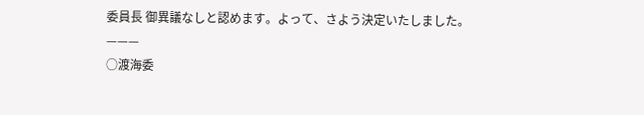委員長 御異議なしと認めます。よって、さよう決定いたしました。 ———
○渡海委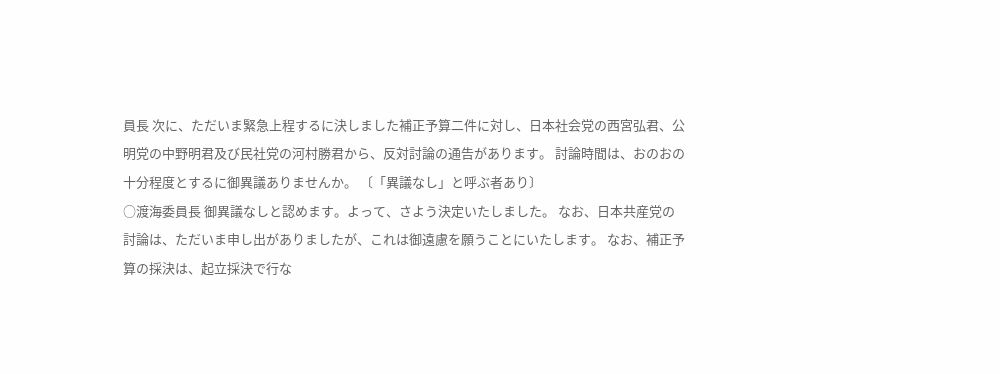員長 次に、ただいま緊急上程するに決しました補正予算二件に対し、日本社会党の西宮弘君、公明党の中野明君及び民社党の河村勝君から、反対討論の通告があります。 討論時間は、おのおの十分程度とするに御異議ありませんか。 〔「異議なし」と呼ぶ者あり〕
○渡海委員長 御異議なしと認めます。よって、さよう決定いたしました。 なお、日本共産党の討論は、ただいま申し出がありましたが、これは御遠慮を願うことにいたします。 なお、補正予算の採決は、起立採決で行な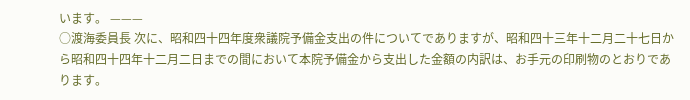います。 ———
○渡海委員長 次に、昭和四十四年度衆議院予備金支出の件についてでありますが、昭和四十三年十二月二十七日から昭和四十四年十二月二日までの間において本院予備金から支出した金額の内訳は、お手元の印刷物のとおりであります。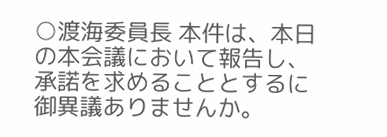○渡海委員長 本件は、本日の本会議において報告し、承諾を求めることとするに御異議ありませんか。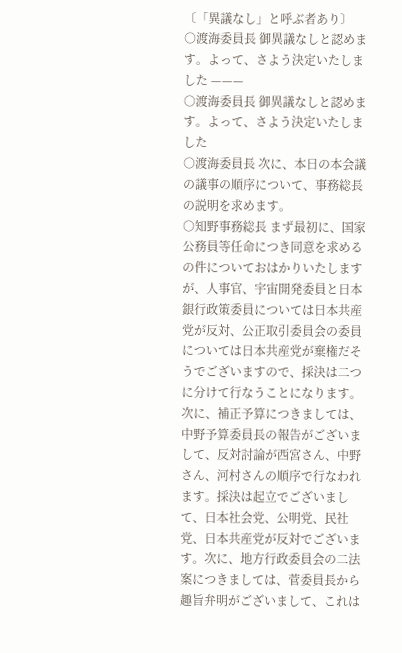〔「異議なし」と呼ぶ者あり〕
○渡海委員長 御異議なしと認めます。よって、さよう決定いたしました ———
○渡海委員長 御異議なしと認めます。よって、さよう決定いたしました
○渡海委員長 次に、本日の本会議の議事の順序について、事務総長の説明を求めます。
○知野事務総長 まず最初に、国家公務員等任命につき同意を求めるの件についておはかりいたしますが、人事官、宇宙開発委員と日本銀行政策委員については日本共産党が反対、公正取引委員会の委員については日本共産党が棄権だそうでございますので、採決は二つに分けて行なうことになります。次に、補正予算につきましては、中野予算委員長の報告がございまして、反対討論が西宮さん、中野さん、河村さんの順序で行なわれます。採決は起立でございまして、日本社会党、公明党、民社党、日本共産党が反対でございます。次に、地方行政委員会の二法案につきましては、菅委員長から趣旨弁明がございまして、これは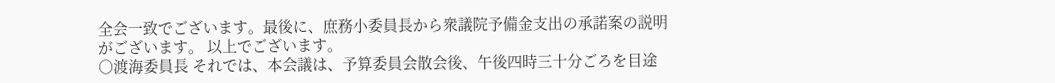全会一致でございます。最後に、庶務小委員長から衆議院予備金支出の承諾案の説明がございます。 以上でございます。
○渡海委員長 それでは、本会議は、予算委員会散会後、午後四時三十分ごろを目途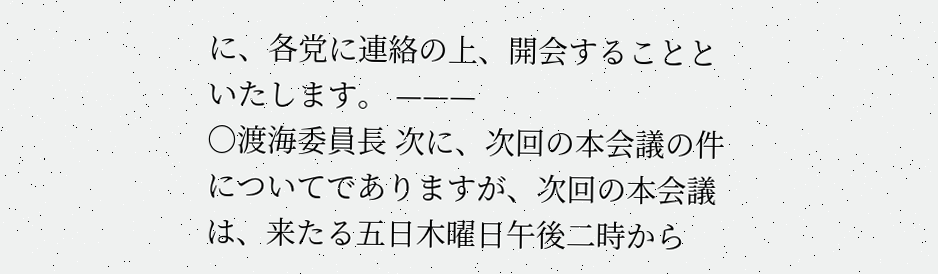に、各党に連絡の上、開会することといたします。 ———
○渡海委員長 次に、次回の本会議の件についてでありますが、次回の本会議は、来たる五日木曜日午後二時から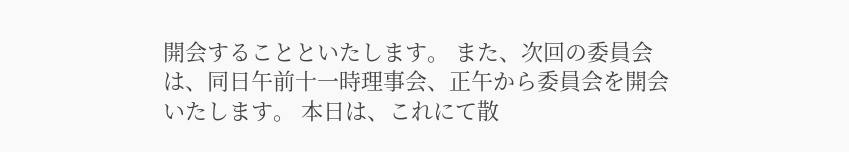開会することといたします。 また、次回の委員会は、同日午前十一時理事会、正午から委員会を開会いたします。 本日は、これにて散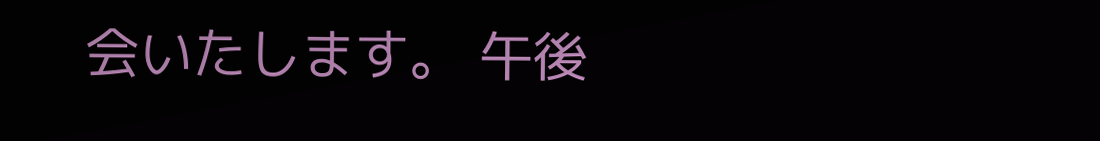会いたします。 午後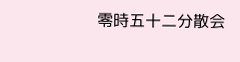零時五十二分散会